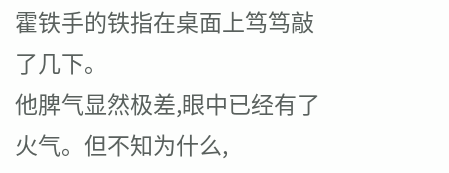霍铁手的铁指在桌面上笃笃敲了几下。
他脾气显然极差,眼中已经有了火气。但不知为什么,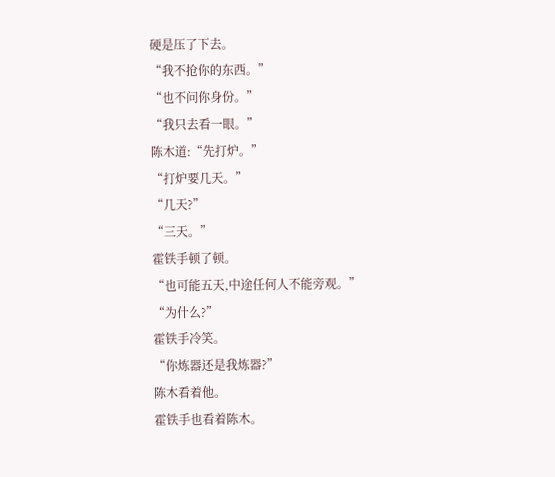硬是压了下去。
“我不抢你的东西。”
“也不问你身份。”
“我只去看一眼。”
陈木道:“先打炉。”
“打炉要几天。”
“几天?”
“三天。”
霍铁手顿了顿。
“也可能五天,中途任何人不能旁观。”
“为什么?”
霍铁手冷笑。
“你炼器还是我炼器?”
陈木看着他。
霍铁手也看着陈木。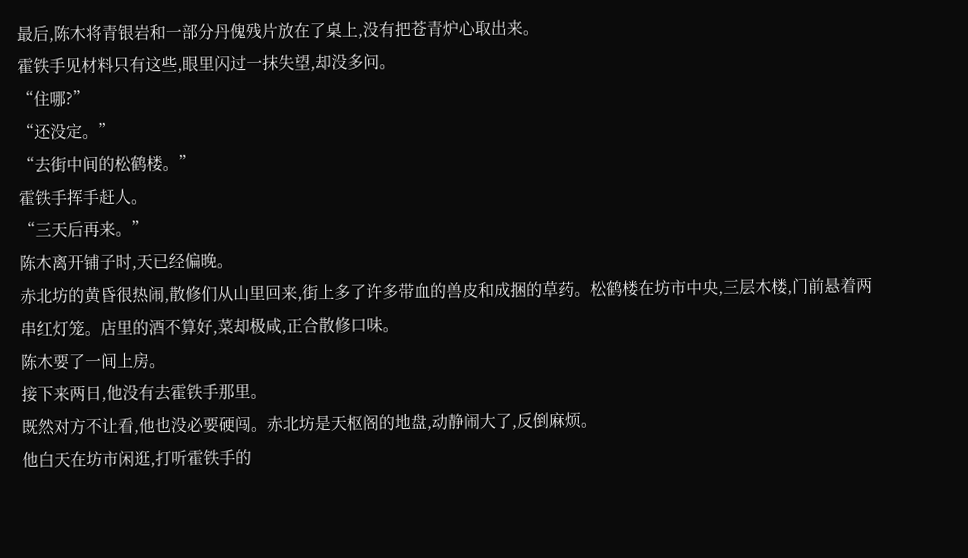最后,陈木将青银岩和一部分丹傀残片放在了桌上,没有把苍青炉心取出来。
霍铁手见材料只有这些,眼里闪过一抹失望,却没多问。
“住哪?”
“还没定。”
“去街中间的松鹤楼。”
霍铁手挥手赶人。
“三天后再来。”
陈木离开铺子时,天已经偏晚。
赤北坊的黄昏很热闹,散修们从山里回来,街上多了许多带血的兽皮和成捆的草药。松鹤楼在坊市中央,三层木楼,门前悬着两串红灯笼。店里的酒不算好,菜却极咸,正合散修口味。
陈木要了一间上房。
接下来两日,他没有去霍铁手那里。
既然对方不让看,他也没必要硬闯。赤北坊是天枢阁的地盘,动静闹大了,反倒麻烦。
他白天在坊市闲逛,打听霍铁手的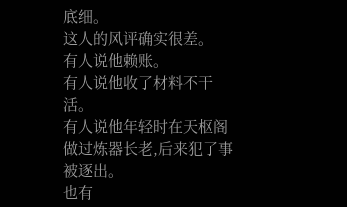底细。
这人的风评确实很差。
有人说他赖账。
有人说他收了材料不干活。
有人说他年轻时在天枢阁做过炼器长老,后来犯了事被逐出。
也有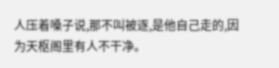人压着嗓子说,那不叫被逐,是他自己走的,因为天枢阁里有人不干净。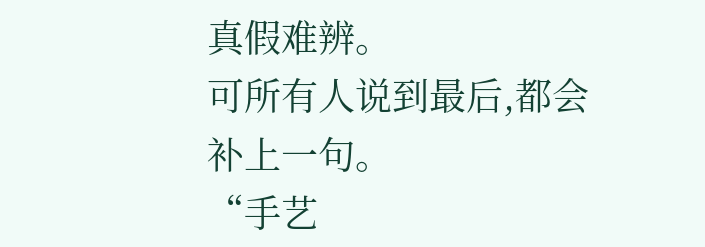真假难辨。
可所有人说到最后,都会补上一句。
“手艺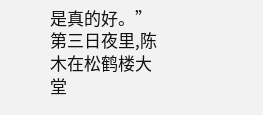是真的好。”
第三日夜里,陈木在松鹤楼大堂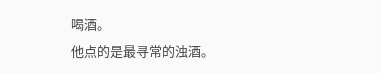喝酒。
他点的是最寻常的浊酒。